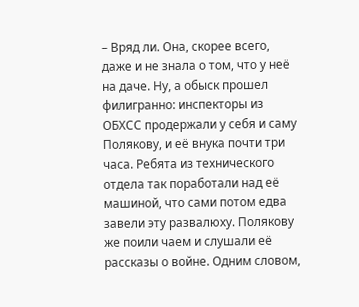– Вряд ли. Она, скорее всего, даже и не знала о том, что у неё на даче. Ну, а обыск прошел филигранно: инспекторы из ОБХСС продержали у себя и саму Полякову, и её внука почти три часа. Ребята из технического отдела так поработали над её машиной, что сами потом едва завели эту развалюху. Полякову же поили чаем и слушали её рассказы о войне. Одним словом,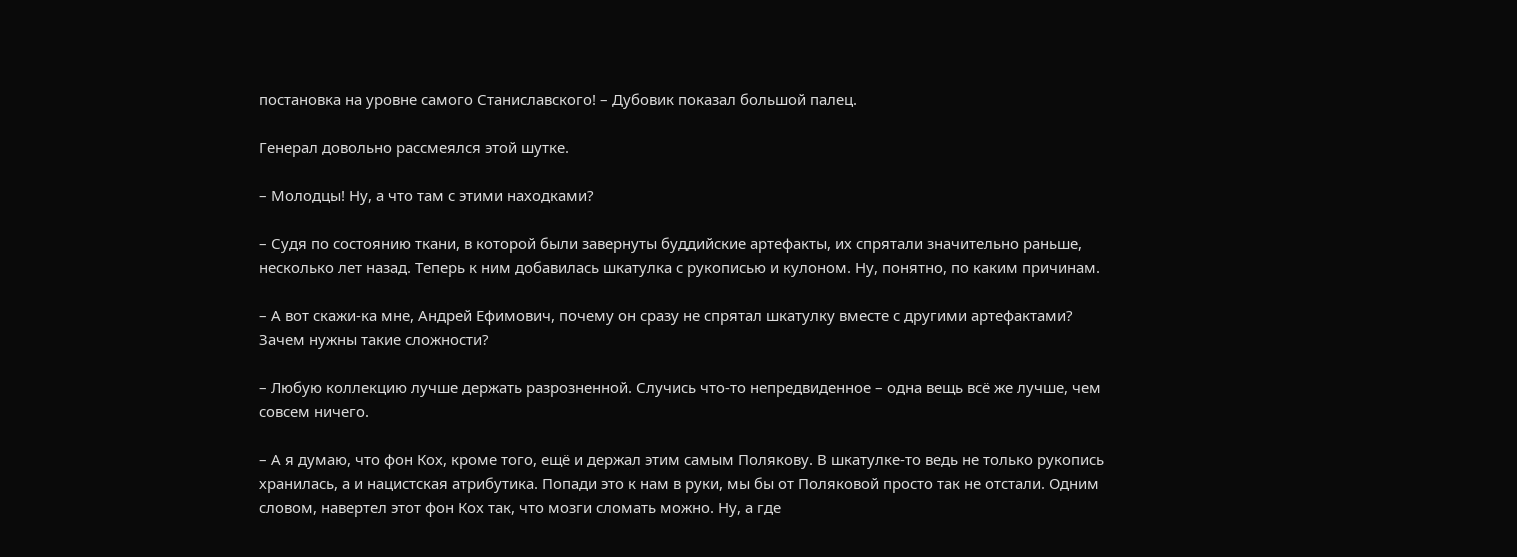постановка на уровне самого Станиславского! – Дубовик показал большой палец.

Генерал довольно рассмеялся этой шутке.

– Молодцы! Ну, а что там с этими находками?

– Судя по состоянию ткани, в которой были завернуты буддийские артефакты, их спрятали значительно раньше, несколько лет назад. Теперь к ним добавилась шкатулка с рукописью и кулоном. Ну, понятно, по каким причинам.

– А вот скажи-ка мне, Андрей Ефимович, почему он сразу не спрятал шкатулку вместе с другими артефактами? Зачем нужны такие сложности?

– Любую коллекцию лучше держать разрозненной. Случись что-то непредвиденное – одна вещь всё же лучше, чем совсем ничего.

– А я думаю, что фон Кох, кроме того, ещё и держал этим самым Полякову. В шкатулке-то ведь не только рукопись хранилась, а и нацистская атрибутика. Попади это к нам в руки, мы бы от Поляковой просто так не отстали. Одним словом, навертел этот фон Кох так, что мозги сломать можно. Ну, а где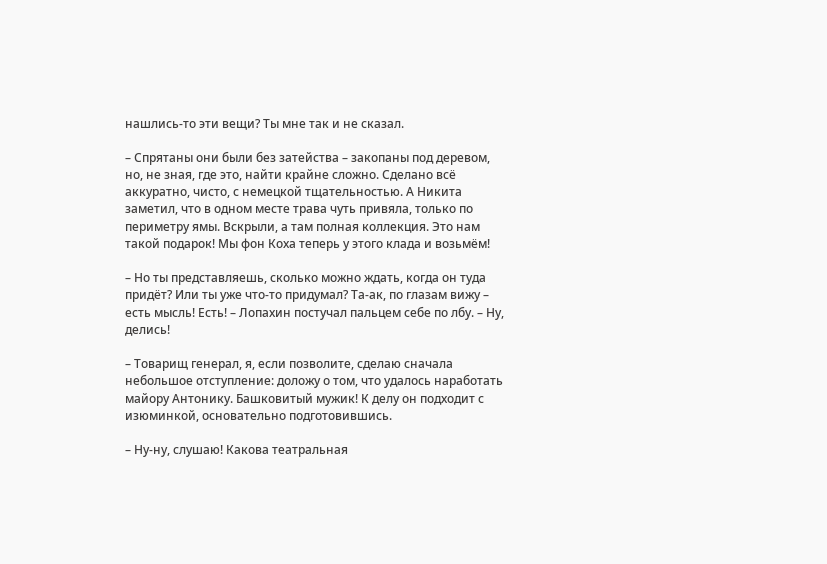нашлись-то эти вещи? Ты мне так и не сказал.

– Спрятаны они были без затейства – закопаны под деревом, но, не зная, где это, найти крайне сложно. Сделано всё аккуратно, чисто, с немецкой тщательностью. А Никита заметил, что в одном месте трава чуть привяла, только по периметру ямы. Вскрыли, а там полная коллекция. Это нам такой подарок! Мы фон Коха теперь у этого клада и возьмём!

– Но ты представляешь, сколько можно ждать, когда он туда придёт? Или ты уже что-то придумал? Та-ак, по глазам вижу – есть мысль! Есть! – Лопахин постучал пальцем себе по лбу. – Ну, делись!

– Товарищ генерал, я, если позволите, сделаю сначала небольшое отступление: доложу о том, что удалось наработать майору Антонику. Башковитый мужик! К делу он подходит с изюминкой, основательно подготовившись.

– Ну-ну, слушаю! Какова театральная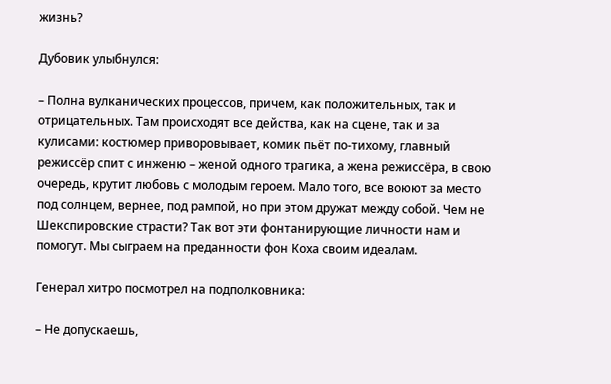жизнь?

Дубовик улыбнулся:

– Полна вулканических процессов, причем, как положительных, так и отрицательных. Там происходят все действа, как на сцене, так и за кулисами: костюмер приворовывает, комик пьёт по-тихому, главный режиссёр спит с инженю – женой одного трагика, а жена режиссёра, в свою очередь, крутит любовь с молодым героем. Мало того, все воюют за место под солнцем, вернее, под рампой, но при этом дружат между собой. Чем не Шекспировские страсти? Так вот эти фонтанирующие личности нам и помогут. Мы сыграем на преданности фон Коха своим идеалам.

Генерал хитро посмотрел на подполковника:

– Не допускаешь,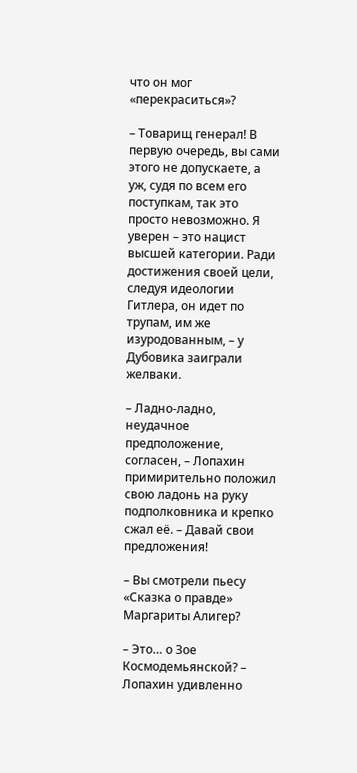что он мог «перекраситься»?

– Товарищ генерал! В первую очередь, вы сами этого не допускаете, а уж, судя по всем его поступкам, так это просто невозможно. Я уверен – это нацист высшей категории. Ради достижения своей цели, следуя идеологии Гитлера, он идет по трупам, им же изуродованным, – у Дубовика заиграли желваки.

– Ладно-ладно, неудачное предположение, согласен, – Лопахин примирительно положил свою ладонь на руку подполковника и крепко сжал её. – Давай свои предложения!

– Вы смотрели пьесу «Сказка о правде» Маргариты Алигер?

– Это… о Зое Космодемьянской? – Лопахин удивленно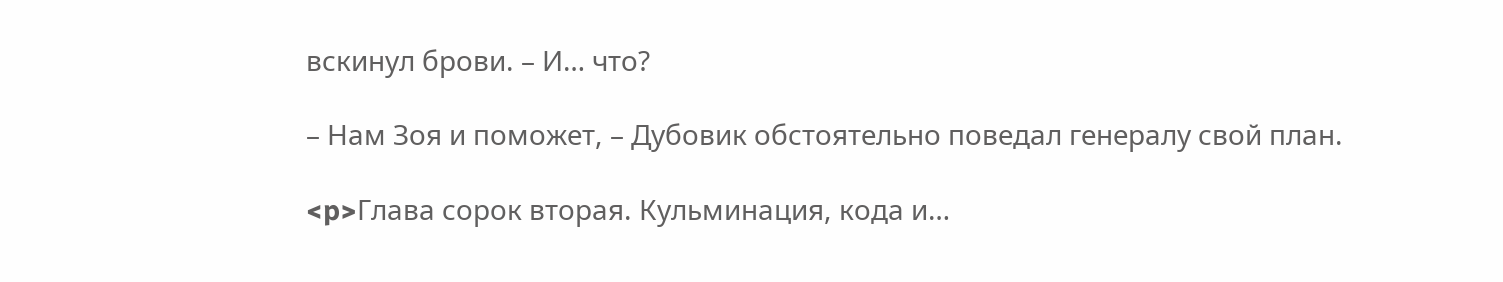вскинул брови. – И… что?

– Нам Зоя и поможет, – Дубовик обстоятельно поведал генералу свой план.

<p>Глава сорок вторая. Кульминация, кода и…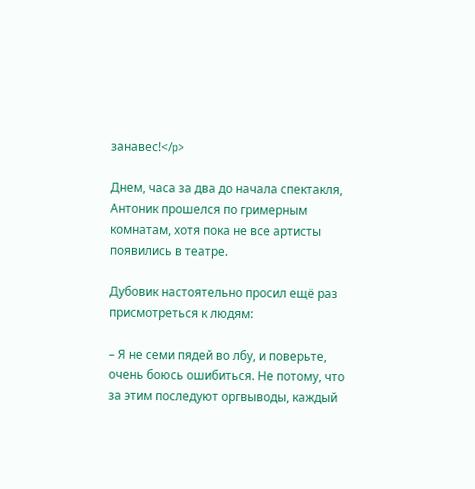занавес!</p>

Днем, часа за два до начала спектакля, Антоник прошелся по гримерным комнатам, хотя пока не все артисты появились в театре.

Дубовик настоятельно просил ещё раз присмотреться к людям:

– Я не семи пядей во лбу, и поверьте, очень боюсь ошибиться. Не потому, что за этим последуют оргвыводы, каждый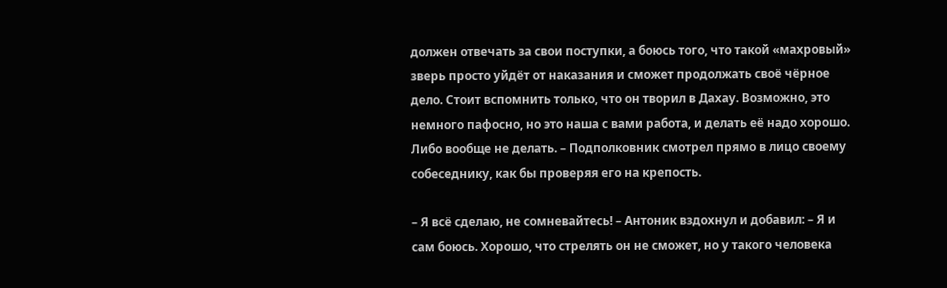должен отвечать за свои поступки, а боюсь того, что такой «махровый» зверь просто уйдёт от наказания и сможет продолжать своё чёрное дело. Стоит вспомнить только, что он творил в Дахау. Возможно, это немного пафосно, но это наша с вами работа, и делать её надо хорошо. Либо вообще не делать. – Подполковник смотрел прямо в лицо своему собеседнику, как бы проверяя его на крепость.

– Я всё сделаю, не сомневайтесь! – Антоник вздохнул и добавил: – Я и сам боюсь. Хорошо, что стрелять он не сможет, но у такого человека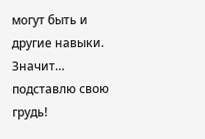могут быть и другие навыки. Значит… подставлю свою грудь!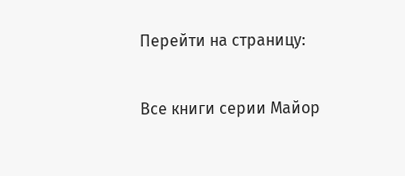Перейти на страницу:

Все книги серии Майор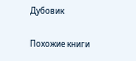Дубовик

Похожие книги